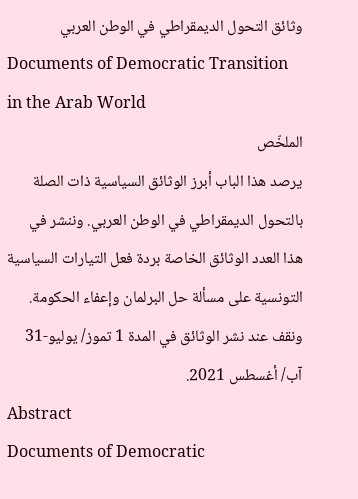وثائق التحول الديمقراطي في الوطن العربي
Documents of Democratic Transition in the Arab World
الملخّص
يرصد هذا الباب أبرز الوثائق السياسية ذات الصلة بالتحول الديمقراطي في الوطن العربي. وننشر في هذا العدد الوثائق الخاصة بردة فعل التيارات السياسية التونسية على مسألة حل البرلمان وإعفاء الحكومة. ونقف عند نشر الوثائق في المدة 1 تموز/ يوليو-31 آب/ أغسطس 2021.
Abstract
Documents of Democratic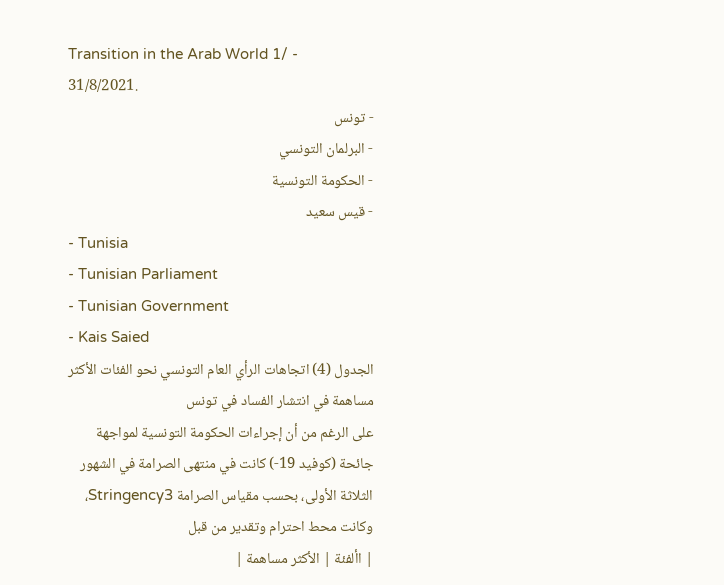Transition in the Arab World 1/ - 31/8/2021.
- تونس
- البرلمان التونسي
- الحكومة التونسية
- قيس سعيد
- Tunisia
- Tunisian Parliament
- Tunisian Government
- Kais Saied
الجدول (4) اتجاهات الرأي العام التونسي نحو الفئات الأكثر مساهمة في انتشار الفساد في تونس
على الرغم من أن إجراءات الحكومة التونسية لمواجهة جائحة (كوفيد 19-) كانت في منتهى الصرامة في الشهور الثلاثة الأولى، بحسب مقياس الصرامة Stringency3، وكانت محط احترام وتقدير من قبل
| األفئة | الأكثر مساهمة |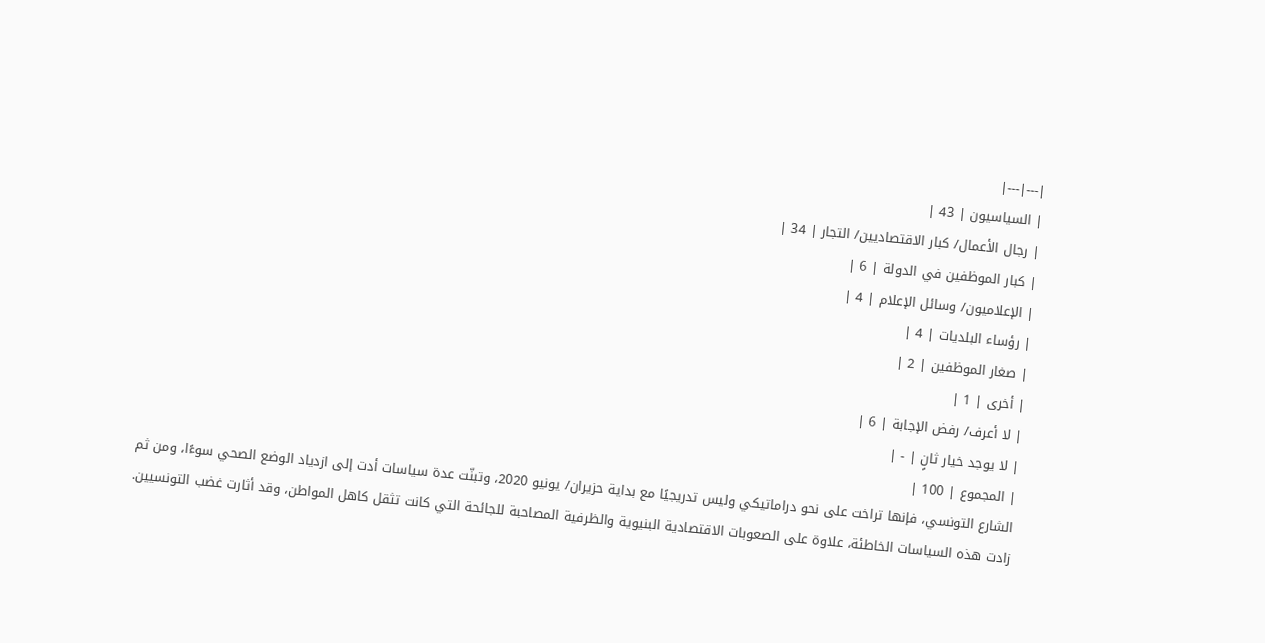|---|---|
| السياسيون | 43 |
| رجال الأعمال/ كبار الاقتصاديين/ التجار | 34 |
| كبار الموظفين في الدولة | 6 |
| الإعلاميون/ وسائل الإعلام | 4 |
| رؤساء البلديات | 4 |
| صغار الموظفين | 2 |
| أخرى | 1 |
| لا أعرف/ رفض الإجابة | 6 |
| لا يوجد خيار ثانٍ | - |
| المجموع | 100 |
الشارع التونسي، فإنها تراخت على نحو دراماتيكي وليس تدريجيًا مع بداية حزيران/ يونيو 2020، وتبنّت عدة سياسات أدت إلى ازدياد الوضع الصحي سوءًا، ومن ثم زادت هذه السياسات الخاطئة، علاوة على الصعوبات الاقتصادية البنيوية والظرفية المصاحبة للجائحة التي كانت تثقل كاهل المواطن، وقد أثارت غضب التونسيين.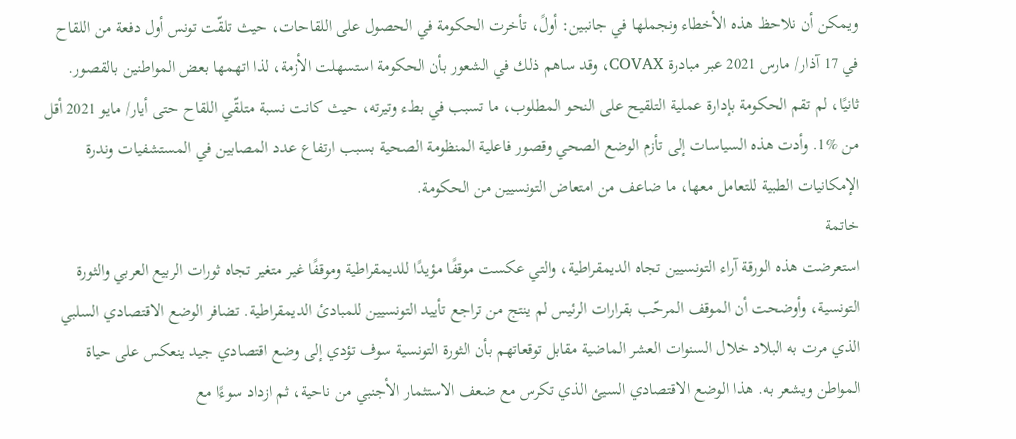ويمكن أن نلاحظ هذه الأخطاء ونجملها في جانبين: أولً، تأخرت الحكومة في الحصول على اللقاحات، حيث تلقّت تونس أول دفعة من اللقاح في 17 آذار/ مارس 2021 عبر مبادرة COVAX، وقد ساهم ذلك في الشعور بأن الحكومة استسهلت الأزمة، لذا اتهمها بعض المواطنين بالقصور. ثانيًا، لم تقم الحكومة بإدارة عملية التلقيح على النحو المطلوب، ما تسبب في بطء وتيرته، حيث كانت نسبة متلقّي اللقاح حتى أيار/ مايو 2021 أقل من %1. وأدت هذه السياسات إلى تأزم الوضع الصحي وقصور فاعلية المنظومة الصحية بسبب ارتفاع عدد المصابين في المستشفيات وندرة الإمكانيات الطبية للتعامل معها، ما ضاعف من امتعاض التونسيين من الحكومة.
خاتمة
استعرضت هذه الورقة آراء التونسيين تجاه الديمقراطية، والتي عكست موقفًا مؤيدًا للديمقراطية وموقفًا غير متغير تجاه ثورات الربيع العربي والثورة التونسية، وأوضحت أن الموقف المرحّب بقرارات الرئيس لم ينتج من تراجع تأييد التونسيين للمبادئ الديمقراطية. تضافر الوضع الاقتصادي السلبي الذي مرت به البلاد خلال السنوات العشر الماضية مقابل توقعاتهم بأن الثورة التونسية سوف تؤدي إلى وضع اقتصادي جيد ينعكس على حياة المواطن ويشعر به. هذا الوضع الاقتصادي السيئ الذي تكرس مع ضعف الاستثمار الأجنبي من ناحية، ثم ازداد سوءًا مع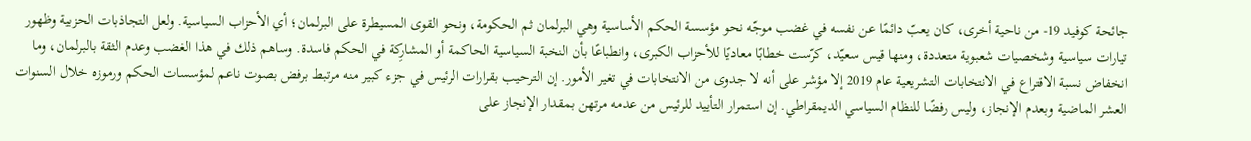جائحة كوفيد 19- من ناحية أخرى، كان يعبّ دائمًا عن نفسه في غضب موجّه نحو مؤسسة الحكم الأساسية وهي البرلمان ثم الحكومة، ونحو القوى المسيطرة على البرلمان؛ أي الأحزاب السياسية. ولعل التجاذبات الحزبية وظهور تيارات سياسية وشخصيات شعبوية متعددة، ومنها قيس سعيّد، كرّست خطابًا معاديًا للأحزاب الكبرى، وانطباعًا بأن النخبة السياسية الحاكمة أو المشارِكة في الحكم فاسدة. وساهم ذلك في هذا الغضب وعدم الثقة بالبرلمان، وما انخفاض نسبة الاقتراع في الانتخابات التشريعية عام 2019 إلا مؤشر على أنه لا جدوى من الانتخابات في تغير الأمور. إن الترحيب بقرارات الرئيس في جزء كبير منه مرتبط برفض بصوت ناعم لمؤسسات الحكم ورموزه خلال السنوات العشر الماضية وبعدم الإنجاز، وليس رفضًا للنظام السياسي الديمقراطي. إن استمرار التأييد للرئيس من عدمه مرتهن بمقدار الإنجاز على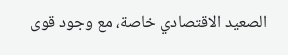الصعيد الاقتصادي خاصة، مع وجود قوى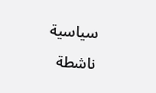سياسية ناشطة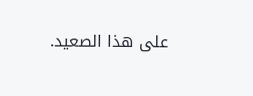على هذا الصعيد.